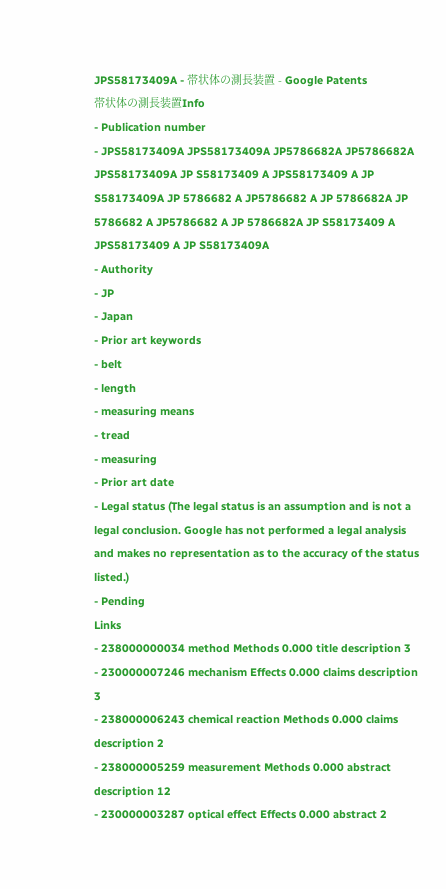JPS58173409A - 帯状体の測長装置 - Google Patents
帯状体の測長装置Info
- Publication number
- JPS58173409A JPS58173409A JP5786682A JP5786682A JPS58173409A JP S58173409 A JPS58173409 A JP S58173409A JP 5786682 A JP5786682 A JP 5786682A JP 5786682 A JP5786682 A JP 5786682A JP S58173409 A JPS58173409 A JP S58173409A
- Authority
- JP
- Japan
- Prior art keywords
- belt
- length
- measuring means
- tread
- measuring
- Prior art date
- Legal status (The legal status is an assumption and is not a legal conclusion. Google has not performed a legal analysis and makes no representation as to the accuracy of the status listed.)
- Pending
Links
- 238000000034 method Methods 0.000 title description 3
- 230000007246 mechanism Effects 0.000 claims description 3
- 238000006243 chemical reaction Methods 0.000 claims description 2
- 238000005259 measurement Methods 0.000 abstract description 12
- 230000003287 optical effect Effects 0.000 abstract 2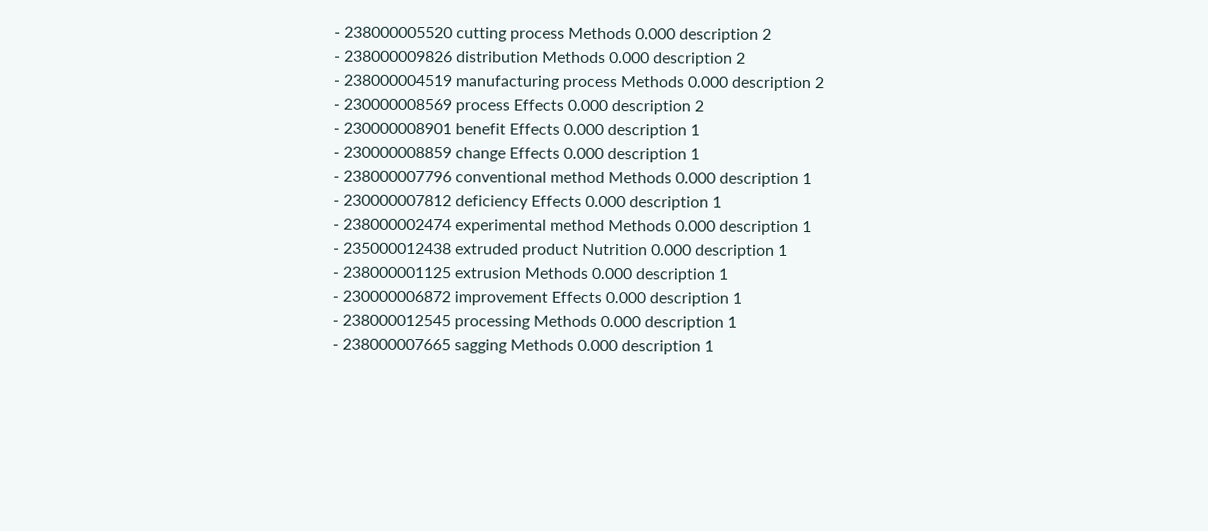- 238000005520 cutting process Methods 0.000 description 2
- 238000009826 distribution Methods 0.000 description 2
- 238000004519 manufacturing process Methods 0.000 description 2
- 230000008569 process Effects 0.000 description 2
- 230000008901 benefit Effects 0.000 description 1
- 230000008859 change Effects 0.000 description 1
- 238000007796 conventional method Methods 0.000 description 1
- 230000007812 deficiency Effects 0.000 description 1
- 238000002474 experimental method Methods 0.000 description 1
- 235000012438 extruded product Nutrition 0.000 description 1
- 238000001125 extrusion Methods 0.000 description 1
- 230000006872 improvement Effects 0.000 description 1
- 238000012545 processing Methods 0.000 description 1
- 238000007665 sagging Methods 0.000 description 1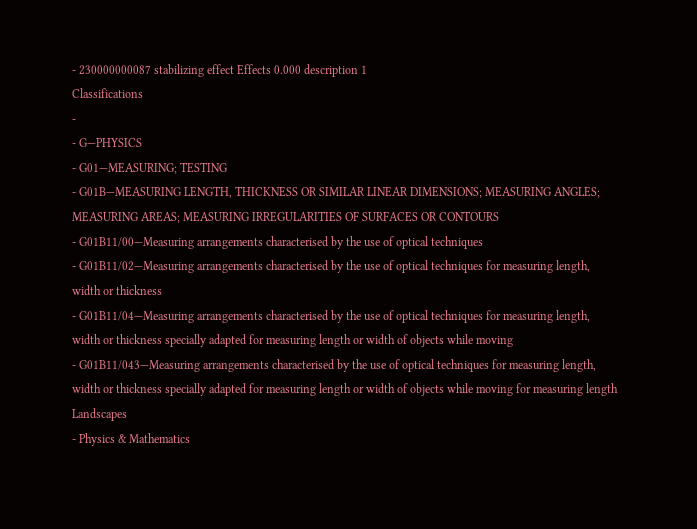- 230000000087 stabilizing effect Effects 0.000 description 1
Classifications
-
- G—PHYSICS
- G01—MEASURING; TESTING
- G01B—MEASURING LENGTH, THICKNESS OR SIMILAR LINEAR DIMENSIONS; MEASURING ANGLES; MEASURING AREAS; MEASURING IRREGULARITIES OF SURFACES OR CONTOURS
- G01B11/00—Measuring arrangements characterised by the use of optical techniques
- G01B11/02—Measuring arrangements characterised by the use of optical techniques for measuring length, width or thickness
- G01B11/04—Measuring arrangements characterised by the use of optical techniques for measuring length, width or thickness specially adapted for measuring length or width of objects while moving
- G01B11/043—Measuring arrangements characterised by the use of optical techniques for measuring length, width or thickness specially adapted for measuring length or width of objects while moving for measuring length
Landscapes
- Physics & Mathematics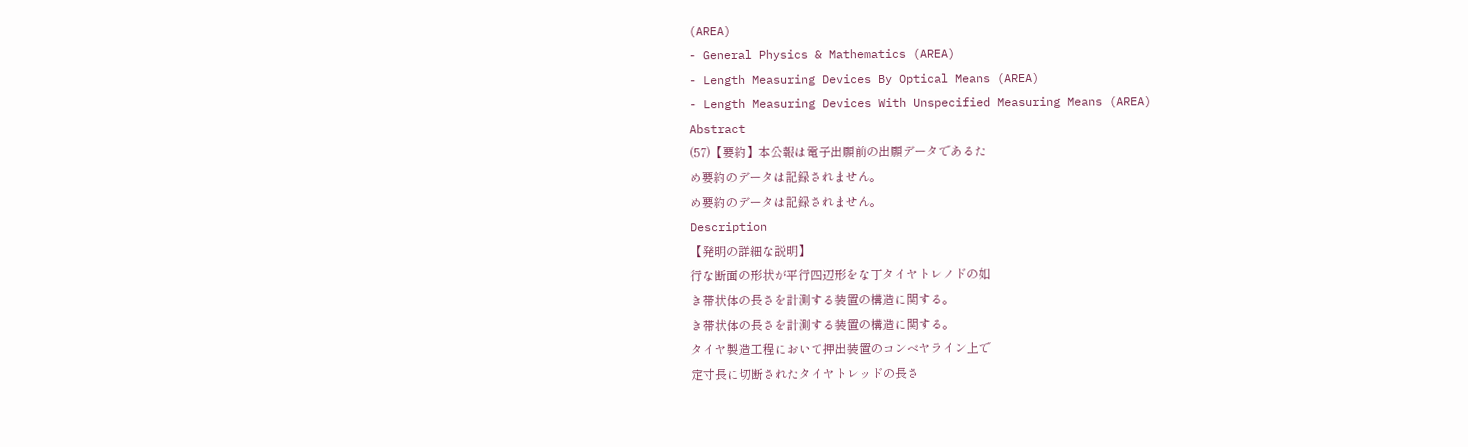(AREA)
- General Physics & Mathematics (AREA)
- Length Measuring Devices By Optical Means (AREA)
- Length Measuring Devices With Unspecified Measuring Means (AREA)
Abstract
(57)【要約】本公報は電子出願前の出願データであるた
め要約のデータは記録されません。
め要約のデータは記録されません。
Description
【発明の詳細な説明】
行な断面の形状が平行四辺形をな丁タイヤトレノドの如
き帯状体の長さを計測する装置の構造に関する。
き帯状体の長さを計測する装置の構造に関する。
タイヤ製造工程において押出装置のコンベヤライン上で
定寸長に切断されたタイヤトレッドの長さ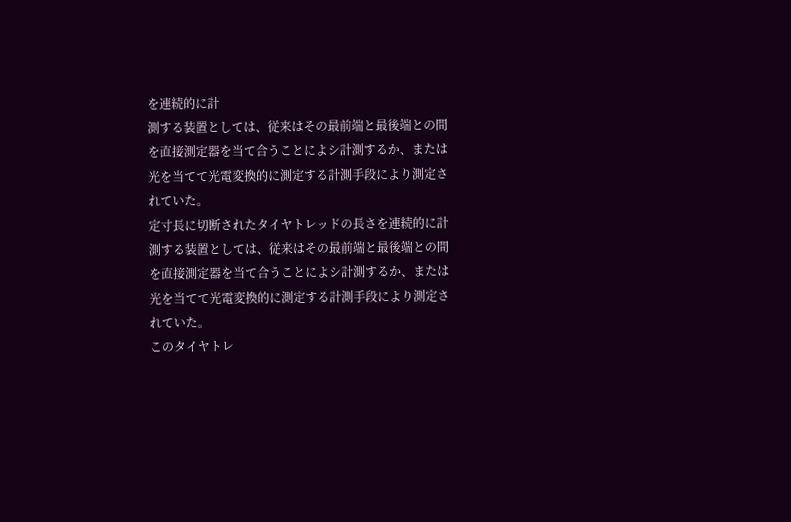を連続的に計
測する装置としては、従来はその最前端と最後端との間
を直接測定器を当て合うことによシ計測するか、または
光を当てて光電変換的に測定する計測手段により測定さ
れていた。
定寸長に切断されたタイヤトレッドの長さを連続的に計
測する装置としては、従来はその最前端と最後端との間
を直接測定器を当て合うことによシ計測するか、または
光を当てて光電変換的に測定する計測手段により測定さ
れていた。
このタイヤトレ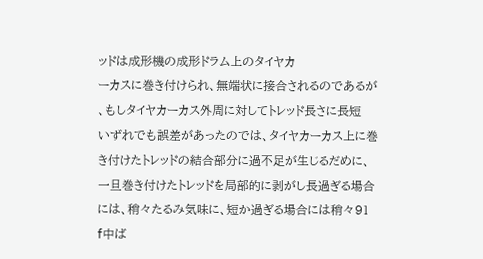ッドは成形機の成形ドラム上のタイヤカ
ーカスに巻き付けられ、無端状に接合されるのであるが
、もしタイヤカーカス外周に対してトレッド長さに長短
いずれでも誤差があったのでは、タイヤカーカス上に巻
き付けたトレッドの結合部分に過不足が生じるだめに、
一旦巻き付けたトレッドを局部的に剥がし長過ぎる場合
には、稍々たるみ気味に、短か過ぎる場合には稍々91
f中ば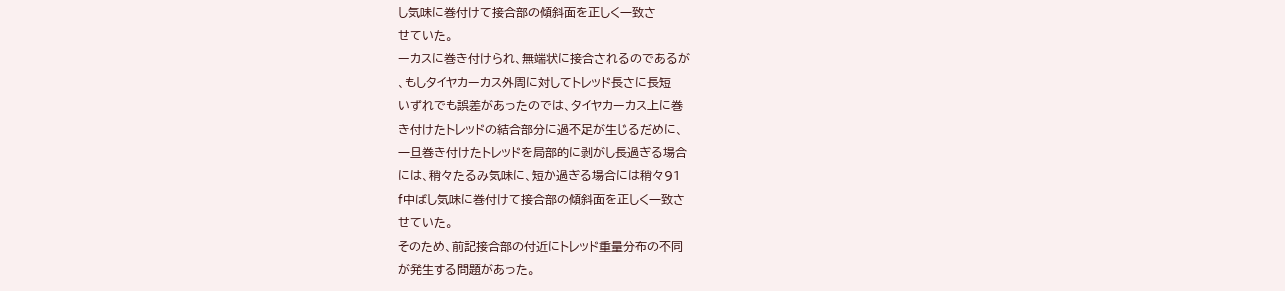し気味に巻付けて接合部の傾斜面を正しく一致さ
せていた。
ーカスに巻き付けられ、無端状に接合されるのであるが
、もしタイヤカーカス外周に対してトレッド長さに長短
いずれでも誤差があったのでは、タイヤカーカス上に巻
き付けたトレッドの結合部分に過不足が生じるだめに、
一旦巻き付けたトレッドを局部的に剥がし長過ぎる場合
には、稍々たるみ気味に、短か過ぎる場合には稍々91
f中ばし気味に巻付けて接合部の傾斜面を正しく一致さ
せていた。
そのため、前記接合部の付近にトレッド重量分布の不同
が発生する問題があった。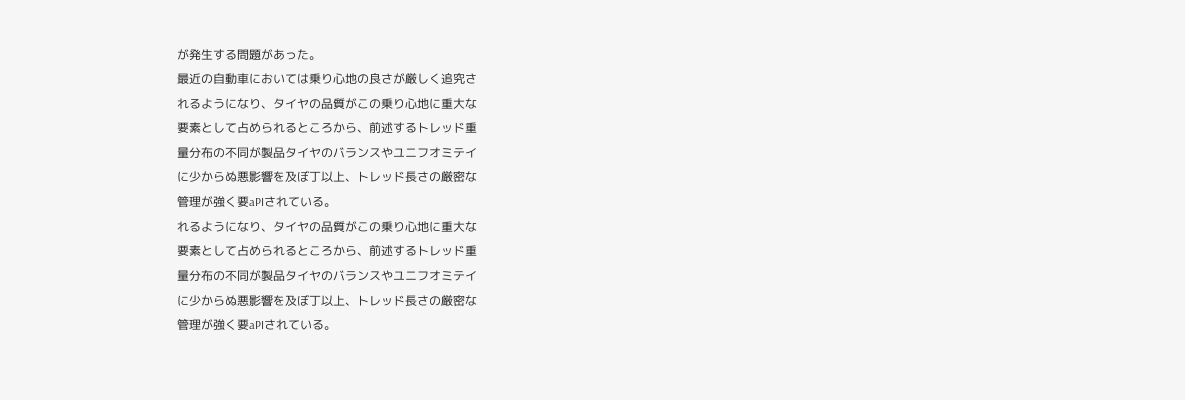が発生する問題があった。
最近の自動車においては乗り心地の良さが厳しく追究さ
れるようになり、タイヤの品質がこの乗り心地に重大な
要素として占められるところから、前述するトレッド重
量分布の不同が製品タイヤのバランスやユニフオミテイ
に少からぬ悪影響を及ぼ丁以上、トレッド長さの厳密な
管理が強く要aPIされている。
れるようになり、タイヤの品質がこの乗り心地に重大な
要素として占められるところから、前述するトレッド重
量分布の不同が製品タイヤのバランスやユニフオミテイ
に少からぬ悪影響を及ぼ丁以上、トレッド長さの厳密な
管理が強く要aPIされている。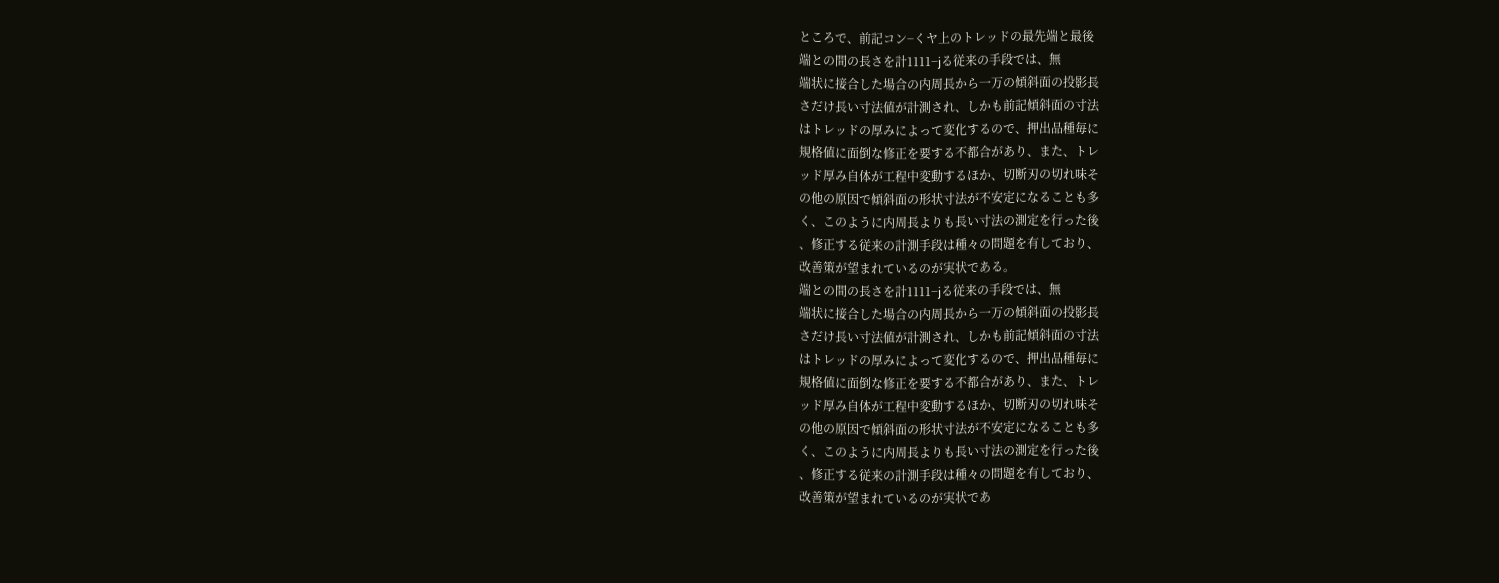ところで、前記コン−くヤ上のトレッドの最先端と最後
端との間の長さを計1111−jる従来の手段では、無
端状に接合した場合の内周長から一万の傾斜面の投影長
さだけ長い寸法値が計測され、しかも前記傾斜面の寸法
はトレッドの厚みによって変化するので、押出品種毎に
規格値に面倒な修正を要する不都合があり、また、トレ
ッド厚み自体が工程中変動するほか、切断刃の切れ味そ
の他の原因で傾斜面の形状寸法が不安定になることも多
く、このように内周長よりも長い寸法の測定を行った後
、修正する従来の計測手段は種々の問題を有しており、
改善策が望まれているのが実状である。
端との間の長さを計1111−jる従来の手段では、無
端状に接合した場合の内周長から一万の傾斜面の投影長
さだけ長い寸法値が計測され、しかも前記傾斜面の寸法
はトレッドの厚みによって変化するので、押出品種毎に
規格値に面倒な修正を要する不都合があり、また、トレ
ッド厚み自体が工程中変動するほか、切断刃の切れ味そ
の他の原因で傾斜面の形状寸法が不安定になることも多
く、このように内周長よりも長い寸法の測定を行った後
、修正する従来の計測手段は種々の問題を有しており、
改善策が望まれているのが実状であ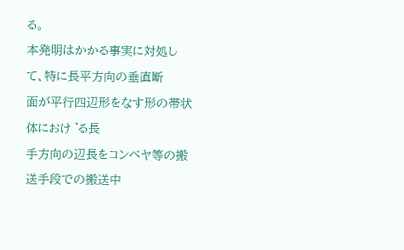る。
本発明はかかる事実に対処して、特に長平方向の垂直断
面が平行四辺形をなす形の帯状体におけ ゛る長
手方向の辺長をコンベヤ等の搬送手段での搬送中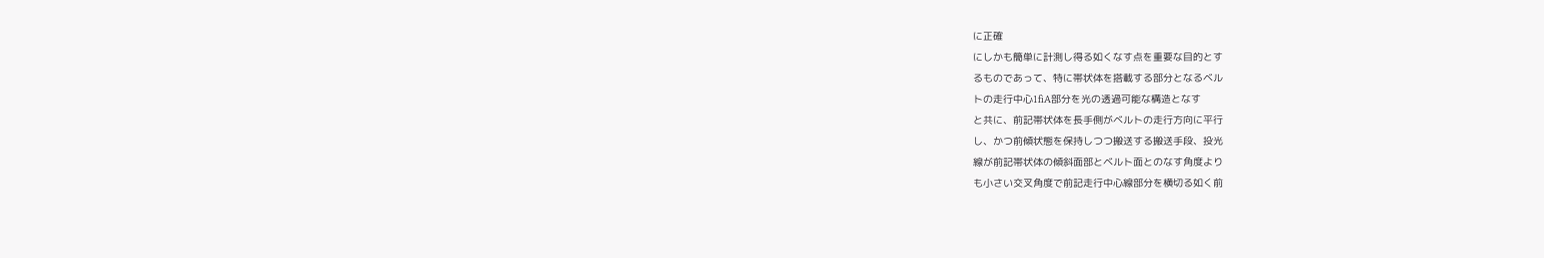に正確
にしかも簡単に計測し得る如くなす点を重要な目的とす
るものであって、特に帯状体を搭載する部分となるベル
トの走行中心1fiA部分を光の透過可能な構造となす
と共に、前記帯状体を長手側がベルトの走行方向に平行
し、かつ前傾状態を保持しつつ搬送する搬送手段、投光
線が前記帯状体の傾斜面部とベルト面とのなす角度より
も小さい交叉角度で前記走行中心線部分を横切る如く前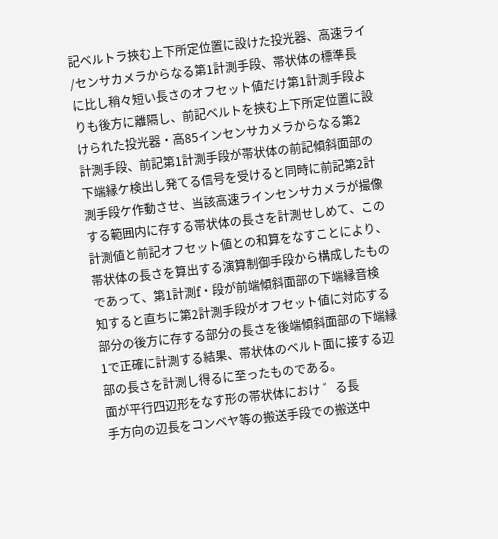記ベルトラ挾む上下所定位置に設けた投光器、高速ライ
/センサカメラからなる第1計測手段、帯状体の標準長
に比し稍々短い長さのオフセット値だけ第1計測手段よ
りも後方に離隔し、前記ベルトを挾む上下所定位置に設
けられた投光器・高85インセンサカメラからなる第2
計測手段、前記第1計測手段が帯状体の前記傾斜面部の
下端縁ケ検出し発てる信号を受けると同時に前記第2計
測手段ケ作動させ、当該高速ラインセンサカメラが撮像
する範囲内に存する帯状体の長さを計測せしめて、この
計測値と前記オフセット値との和算をなすことにより、
帯状体の長さを算出する演算制御手段から構成したもの
であって、第1計測f・段が前端傾斜面部の下端縁音検
知すると直ちに第2計測手段がオフセット値に対応する
部分の後方に存する部分の長さを後端傾斜面部の下端縁
1で正確に計測する結果、帯状体のベルト面に接する辺
部の長さを計測し得るに至ったものである。
面が平行四辺形をなす形の帯状体におけ ゛る長
手方向の辺長をコンベヤ等の搬送手段での搬送中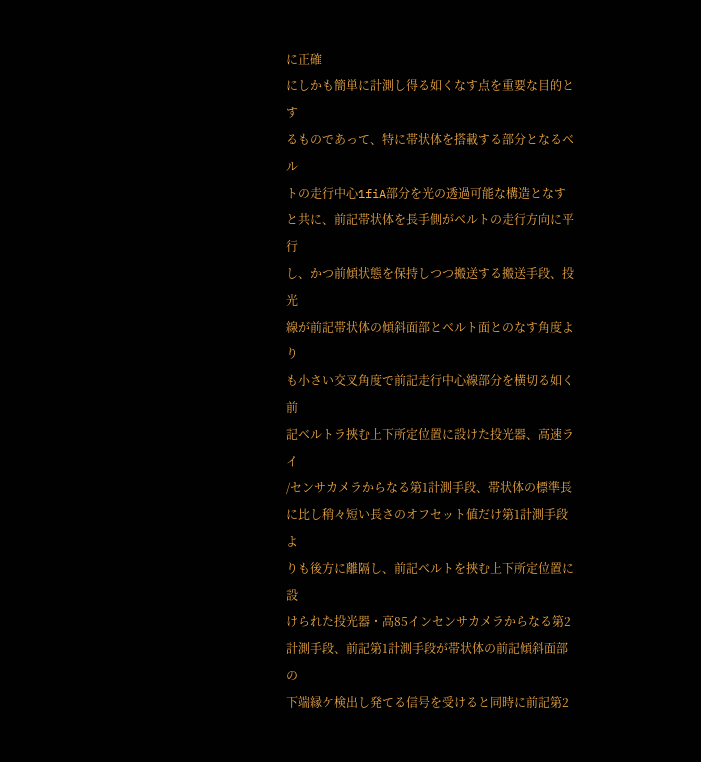に正確
にしかも簡単に計測し得る如くなす点を重要な目的とす
るものであって、特に帯状体を搭載する部分となるベル
トの走行中心1fiA部分を光の透過可能な構造となす
と共に、前記帯状体を長手側がベルトの走行方向に平行
し、かつ前傾状態を保持しつつ搬送する搬送手段、投光
線が前記帯状体の傾斜面部とベルト面とのなす角度より
も小さい交叉角度で前記走行中心線部分を横切る如く前
記ベルトラ挾む上下所定位置に設けた投光器、高速ライ
/センサカメラからなる第1計測手段、帯状体の標準長
に比し稍々短い長さのオフセット値だけ第1計測手段よ
りも後方に離隔し、前記ベルトを挾む上下所定位置に設
けられた投光器・高85インセンサカメラからなる第2
計測手段、前記第1計測手段が帯状体の前記傾斜面部の
下端縁ケ検出し発てる信号を受けると同時に前記第2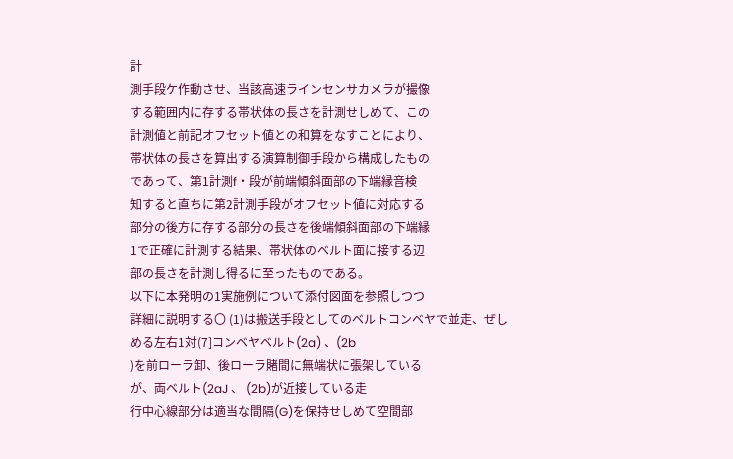計
測手段ケ作動させ、当該高速ラインセンサカメラが撮像
する範囲内に存する帯状体の長さを計測せしめて、この
計測値と前記オフセット値との和算をなすことにより、
帯状体の長さを算出する演算制御手段から構成したもの
であって、第1計測f・段が前端傾斜面部の下端縁音検
知すると直ちに第2計測手段がオフセット値に対応する
部分の後方に存する部分の長さを後端傾斜面部の下端縁
1で正確に計測する結果、帯状体のベルト面に接する辺
部の長さを計測し得るに至ったものである。
以下に本発明の1実施例について添付図面を参照しつつ
詳細に説明する〇 (1)は搬送手段としてのベルトコンベヤで並走、ぜし
める左右1対(7]コンベヤベルト(2a) 、(2b
)を前ローラ卸、後ローラ賭間に無端状に張架している
が、両ベルト(2aJ 、 (2b)が近接している走
行中心線部分は適当な間隔(G)を保持せしめて空間部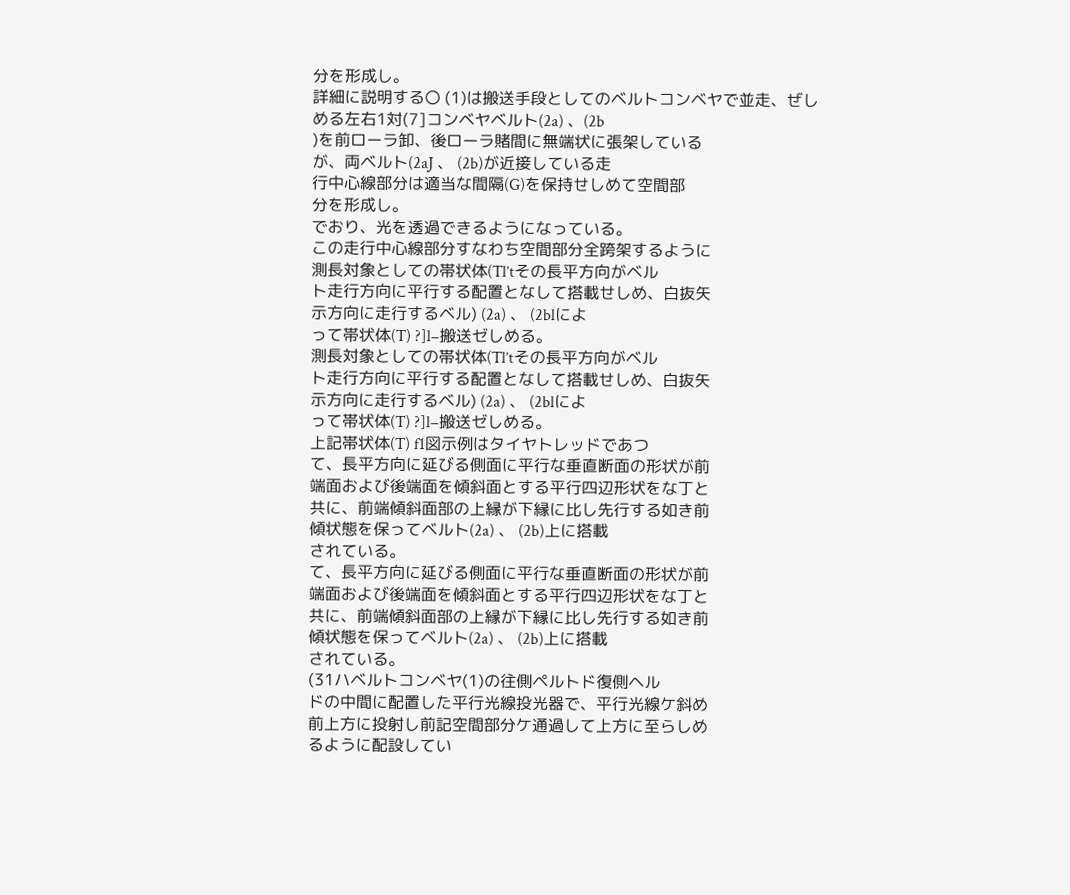分を形成し。
詳細に説明する〇 (1)は搬送手段としてのベルトコンベヤで並走、ぜし
める左右1対(7]コンベヤベルト(2a) 、(2b
)を前ローラ卸、後ローラ賭間に無端状に張架している
が、両ベルト(2aJ 、 (2b)が近接している走
行中心線部分は適当な間隔(G)を保持せしめて空間部
分を形成し。
でおり、光を透過できるようになっている。
この走行中心線部分すなわち空間部分全跨架するように
測長対象としての帯状体(Tl’tその長平方向がベル
ト走行方向に平行する配置となして搭載せしめ、白抜矢
示方向に走行するベル) (2a) 、 (2blによ
って帯状体(T) ?]l−搬送ゼしめる。
測長対象としての帯状体(Tl’tその長平方向がベル
ト走行方向に平行する配置となして搭載せしめ、白抜矢
示方向に走行するベル) (2a) 、 (2blによ
って帯状体(T) ?]l−搬送ゼしめる。
上記帯状体(T) f1図示例はタイヤトレッドであつ
て、長平方向に延びる側面に平行な垂直断面の形状が前
端面および後端面を傾斜面とする平行四辺形状をな丁と
共に、前端傾斜面部の上縁が下縁に比し先行する如き前
傾状態を保ってベルト(2a) 、 (2b)上に搭載
されている。
て、長平方向に延びる側面に平行な垂直断面の形状が前
端面および後端面を傾斜面とする平行四辺形状をな丁と
共に、前端傾斜面部の上縁が下縁に比し先行する如き前
傾状態を保ってベルト(2a) 、 (2b)上に搭載
されている。
(31ハベルトコンベヤ(1)の往側ペルトド復側ヘル
ドの中間に配置した平行光線投光器で、平行光線ケ斜め
前上方に投射し前記空間部分ケ通過して上方に至らしめ
るように配設してい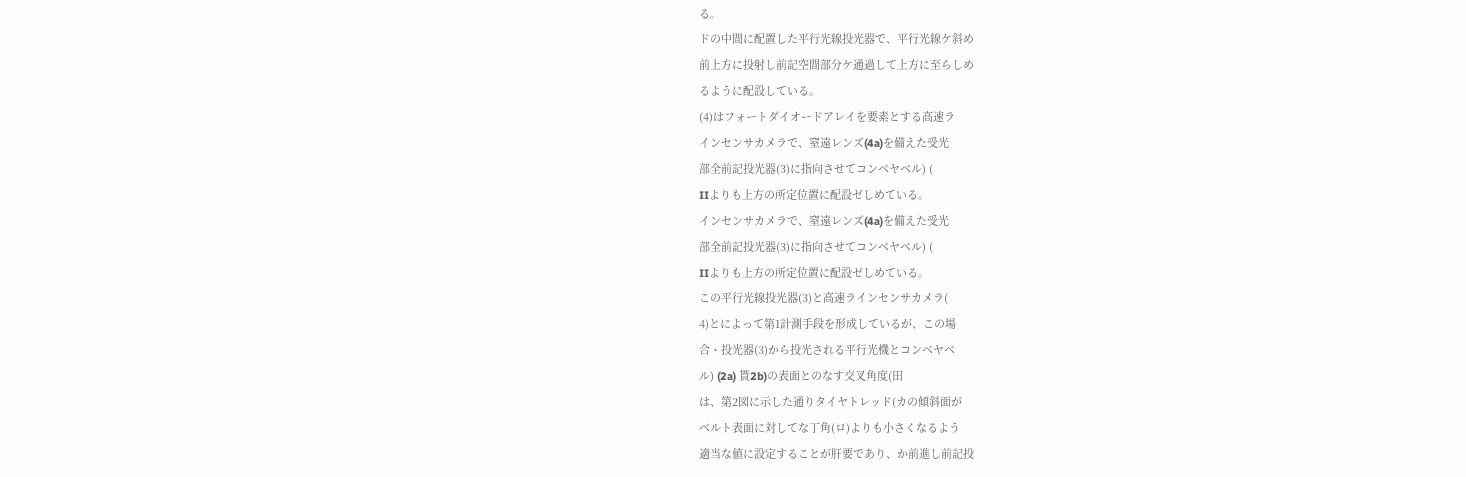る。
ドの中間に配置した平行光線投光器で、平行光線ケ斜め
前上方に投射し前記空間部分ケ通過して上方に至らしめ
るように配設している。
(4)はフォートダイオードアレイを要素とする高速ラ
インセンサカメラで、窒遠レンズ(4a)を備えた受光
部全前記投光器(3)に指向させてコンベヤベル) (
IIよりも上方の所定位置に配設ゼしめている。
インセンサカメラで、窒遠レンズ(4a)を備えた受光
部全前記投光器(3)に指向させてコンベヤベル) (
IIよりも上方の所定位置に配設ゼしめている。
この平行光線投光器(3)と高速ラインセンサカメラ(
4)とによって第1計測手段を形成しているが、この場
合・投光器(3)から投光される平行光機とコンベヤベ
ル) (2a) 貰2b)の表面とのなす交叉角度(田
は、第2図に示した通りタイヤトレッド(カの傾斜面が
ベルト表面に対してな丁角(ロ)よりも小さくなるよう
適当な値に設定することが肝要であり、か前進し前記投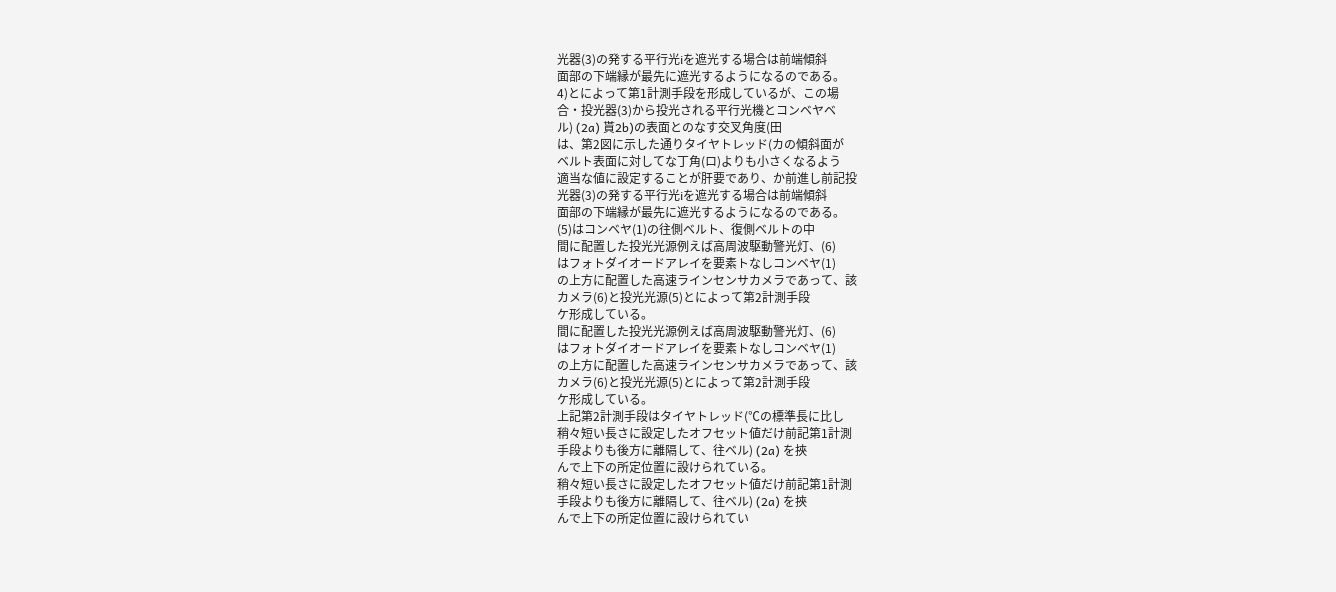光器(3)の発する平行光iを遮光する場合は前端傾斜
面部の下端縁が最先に遮光するようになるのである。
4)とによって第1計測手段を形成しているが、この場
合・投光器(3)から投光される平行光機とコンベヤベ
ル) (2a) 貰2b)の表面とのなす交叉角度(田
は、第2図に示した通りタイヤトレッド(カの傾斜面が
ベルト表面に対してな丁角(ロ)よりも小さくなるよう
適当な値に設定することが肝要であり、か前進し前記投
光器(3)の発する平行光iを遮光する場合は前端傾斜
面部の下端縁が最先に遮光するようになるのである。
(5)はコンベヤ(1)の往側ベルト、復側ベルトの中
間に配置した投光光源例えば高周波駆動警光灯、(6)
はフォトダイオードアレイを要素トなしコンベヤ(1)
の上方に配置した高速ラインセンサカメラであって、該
カメラ(6)と投光光源(5)とによって第2計測手段
ケ形成している。
間に配置した投光光源例えば高周波駆動警光灯、(6)
はフォトダイオードアレイを要素トなしコンベヤ(1)
の上方に配置した高速ラインセンサカメラであって、該
カメラ(6)と投光光源(5)とによって第2計測手段
ケ形成している。
上記第2計測手段はタイヤトレッド(℃の標準長に比し
稍々短い長さに設定したオフセット値だけ前記第1計測
手段よりも後方に離隔して、往ベル) (2a) を挾
んで上下の所定位置に設けられている。
稍々短い長さに設定したオフセット値だけ前記第1計測
手段よりも後方に離隔して、往ベル) (2a) を挾
んで上下の所定位置に設けられてい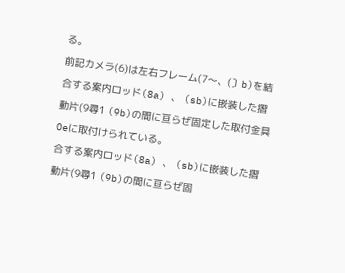る。
前記カメラ(6)は左右フレーム(7〜、(〕b)を結
合する案内ロッド(8a) 、 (sb)に嵌装した摺
動片(9尋1 (9b)の間に亘らぜ固定した取付金具
Oeに取付けられている。
合する案内ロッド(8a) 、 (sb)に嵌装した摺
動片(9尋1 (9b)の間に亘らぜ固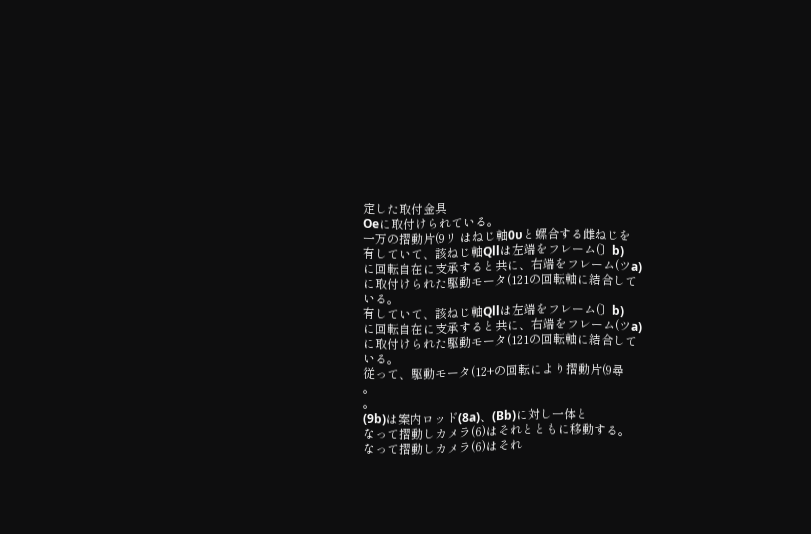定した取付金具
Oeに取付けられている。
一万の摺動片(9リ はねじ軸0υと螺合する雌ねじを
有していて、該ねじ軸Qllは左端をフレーム(〕b)
に回転自在に支承すると共に、右端をフレーム(ツa)
に取付けられた駆動モータ(121の回転軸に結合して
いる。
有していて、該ねじ軸Qllは左端をフレーム(〕b)
に回転自在に支承すると共に、右端をフレーム(ツa)
に取付けられた駆動モータ(121の回転軸に結合して
いる。
従って、駆動モータ(12+の回転により摺動片(9尋
。
。
(9b)は案内ロッド(8a)、(Bb)に対し一体と
なって摺動しカメラ(6)はそれとともに移動する。
なって摺動しカメラ(6)はそれ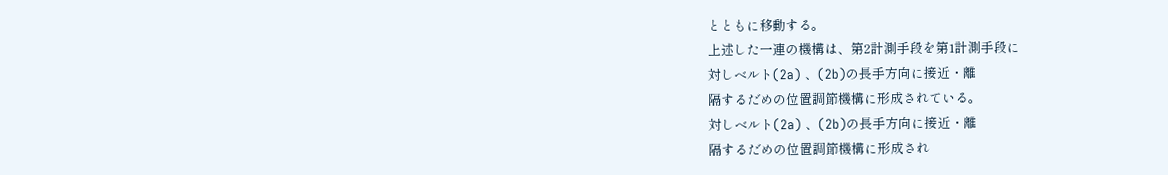とともに移動する。
上述した一連の機構は、第2計測手段を第1計測手段に
対しベルト(2a) 、(2b)の長手方向に接近・離
隔するだめの位置調節機構に形成されている。
対しベルト(2a) 、(2b)の長手方向に接近・離
隔するだめの位置調節機構に形成され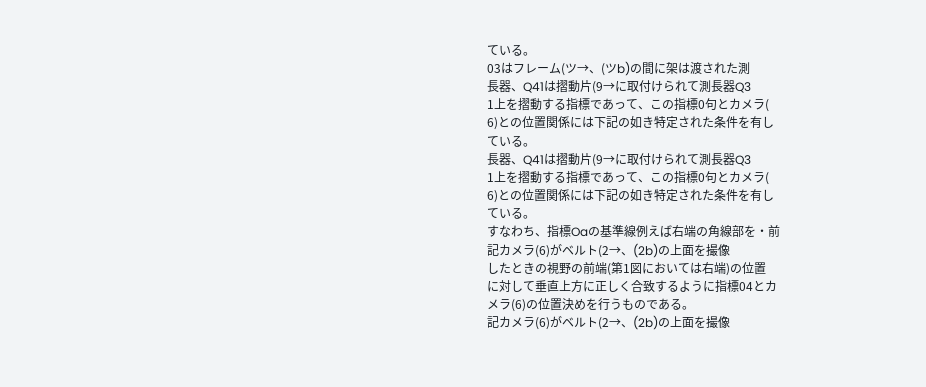ている。
03はフレーム(ツ→、(ツb)の間に架は渡された測
長器、Q41は摺動片(9→に取付けられて測長器Q3
1上を摺動する指標であって、この指標0句とカメラ(
6)との位置関係には下記の如き特定された条件を有し
ている。
長器、Q41は摺動片(9→に取付けられて測長器Q3
1上を摺動する指標であって、この指標0句とカメラ(
6)との位置関係には下記の如き特定された条件を有し
ている。
すなわち、指標Oaの基準線例えば右端の角線部を・前
記カメラ(6)がベルト(2→、(2b)の上面を撮像
したときの視野の前端(第1図においては右端)の位置
に対して垂直上方に正しく合致するように指標04とカ
メラ(6)の位置決めを行うものである。
記カメラ(6)がベルト(2→、(2b)の上面を撮像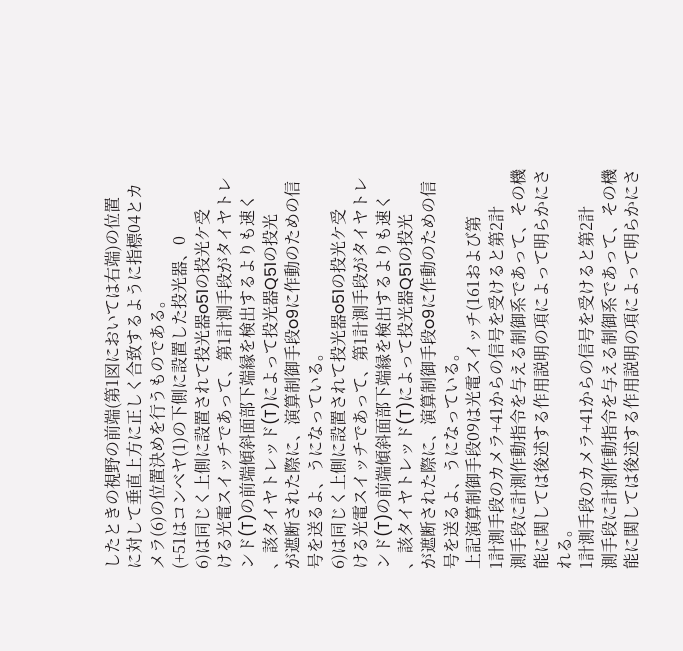したときの視野の前端(第1図においては右端)の位置
に対して垂直上方に正しく合致するように指標04とカ
メラ(6)の位置決めを行うものである。
(+51はコンベヤ(1)の下側に設置した投光器、0
6)は同じく上側に設置されて投光器o51の投光ケ受
ける光電スイッチであって、第1計測手段がタイヤトレ
ンド(T)の前端傾斜面部下端縁を検出するよりも速く
、該タイヤトレッド(T)によって投光器Q51の投光
が遮断された際に、演算制御手段o9に作動のための信
号を送るよ、うになっている。
6)は同じく上側に設置されて投光器o51の投光ケ受
ける光電スイッチであって、第1計測手段がタイヤトレ
ンド(T)の前端傾斜面部下端縁を検出するよりも速く
、該タイヤトレッド(T)によって投光器Q51の投光
が遮断された際に、演算制御手段o9に作動のための信
号を送るよ、うになっている。
上記演算制御手段09は光電スイッチ(161および第
1計測手段のカメラ+41からの信号を受けると第2計
測手段に計測作動指令を与える制御系であって、その機
能に関しては後述する作用説明の項によって明らかにさ
れる。
1計測手段のカメラ+41からの信号を受けると第2計
測手段に計測作動指令を与える制御系であって、その機
能に関しては後述する作用説明の項によって明らかにさ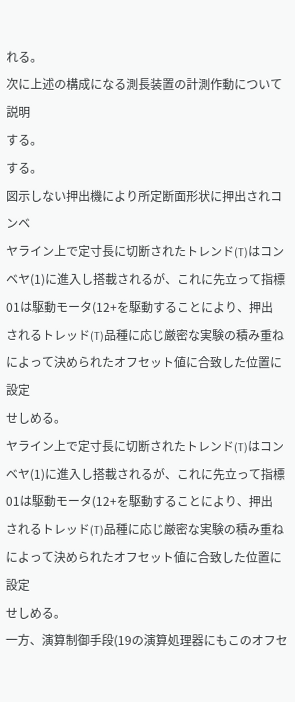れる。
次に上述の構成になる測長装置の計測作動について説明
する。
する。
図示しない押出機により所定断面形状に押出されコンベ
ヤライン上で定寸長に切断されたトレンド(T)はコン
ベヤ(1)に進入し搭載されるが、これに先立って指標
01は駆動モータ(12+を駆動することにより、押出
されるトレッド(T)品種に応じ厳密な実験の積み重ね
によって決められたオフセット値に合致した位置に設定
せしめる。
ヤライン上で定寸長に切断されたトレンド(T)はコン
ベヤ(1)に進入し搭載されるが、これに先立って指標
01は駆動モータ(12+を駆動することにより、押出
されるトレッド(T)品種に応じ厳密な実験の積み重ね
によって決められたオフセット値に合致した位置に設定
せしめる。
一方、演算制御手段(19の演算処理器にもこのオフセ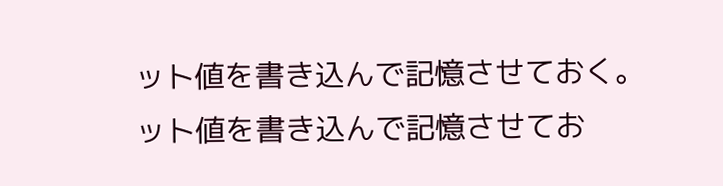ット値を書き込んで記憶させておく。
ット値を書き込んで記憶させてお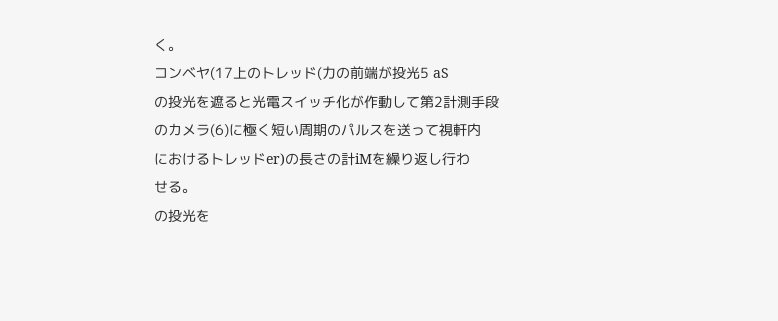く。
コンベヤ(17上のトレッド(力の前端が投光5 aS
の投光を遮ると光電スイッチ化が作動して第2計測手段
のカメラ(6)に極く短い周期のパルスを送って視軒内
におけるトレッドer)の長さの計iMを繰り返し行わ
せる。
の投光を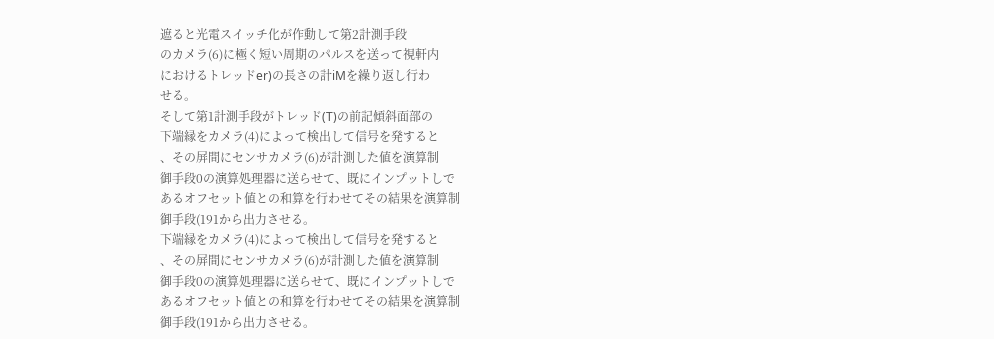遮ると光電スイッチ化が作動して第2計測手段
のカメラ(6)に極く短い周期のパルスを送って視軒内
におけるトレッドer)の長さの計iMを繰り返し行わ
せる。
そして第1計測手段がトレッド(T)の前記傾斜面部の
下端縁をカメラ(4)によって検出して信号を発すると
、その屏間にセンサカメラ(6)が計測した値を演算制
御手段0の演算処理器に送らせて、既にインプットしで
あるオフセット値との和算を行わせてその結果を演算制
御手段(191から出力させる。
下端縁をカメラ(4)によって検出して信号を発すると
、その屏間にセンサカメラ(6)が計測した値を演算制
御手段0の演算処理器に送らせて、既にインプットしで
あるオフセット値との和算を行わせてその結果を演算制
御手段(191から出力させる。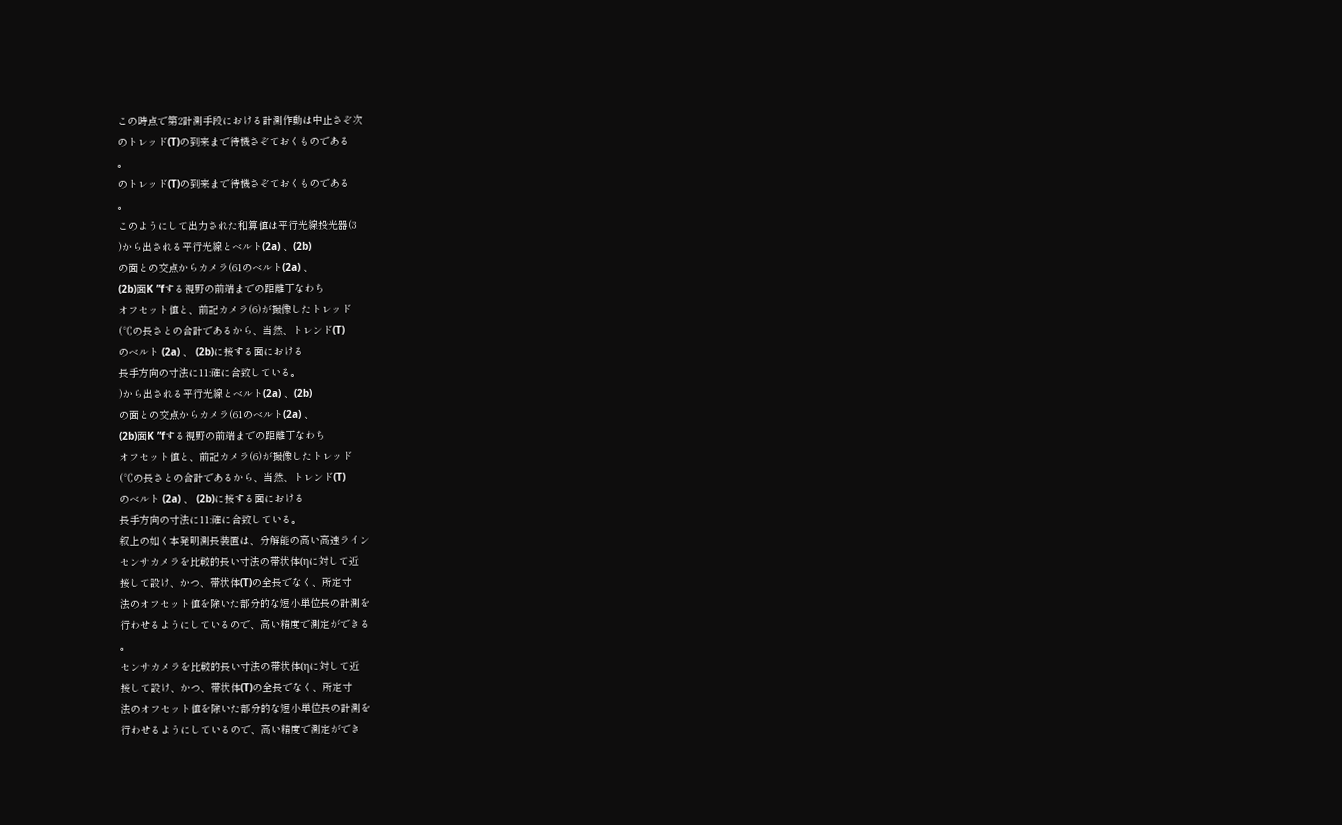この時点で第2計測手段における計測作動は中止さぞ次
のトレッド(T)の到来まで待機さぞておくものである
。
のトレッド(T)の到来まで待機さぞておくものである
。
このようにして出力された和算値は平行光線投光器(3
)から出される平行光線とベルト(2a) 、(2b)
の面との交点からカメラ(61のベルト(2a) 、
(2b)面K ”fする視野の前端までの距離丁なわち
オフセット値と、前記カメラ(6)が撮像したトレッド
(℃の長さとの合計であるから、当然、トレンド(T)
のベルト (2a) 、 (2b)に接する面における
長手方向の寸法に11:確に合致している。
)から出される平行光線とベルト(2a) 、(2b)
の面との交点からカメラ(61のベルト(2a) 、
(2b)面K ”fする視野の前端までの距離丁なわち
オフセット値と、前記カメラ(6)が撮像したトレッド
(℃の長さとの合計であるから、当然、トレンド(T)
のベルト (2a) 、 (2b)に接する面における
長手方向の寸法に11:確に合致している。
叙上の如く本発明測長装置は、分解能の高い高速ライン
センサカメラを比較的長い寸法の帯状体(ηに対して近
接して設け、かつ、帯状体(T)の全長でなく、所定寸
法のオフセット値を除いた部分的な短小単位長の計測を
行わせるようにしているので、高い精度で測定ができる
。
センサカメラを比較的長い寸法の帯状体(ηに対して近
接して設け、かつ、帯状体(T)の全長でなく、所定寸
法のオフセット値を除いた部分的な短小単位長の計測を
行わせるようにしているので、高い精度で測定ができ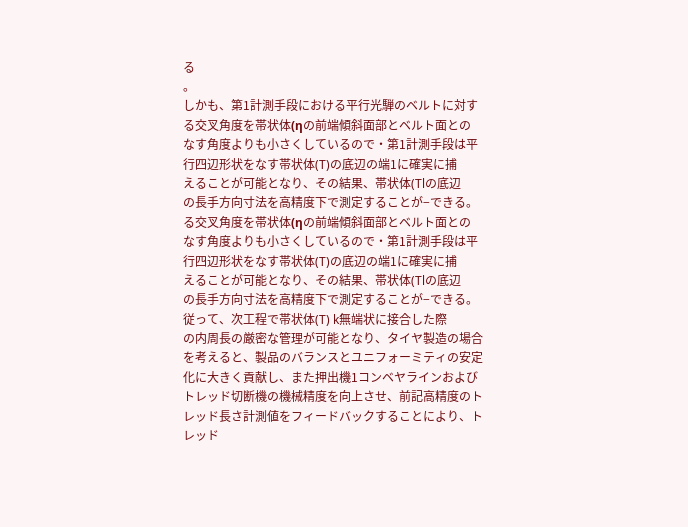る
。
しかも、第1計測手段における平行光騨のベルトに対す
る交叉角度を帯状体(ηの前端傾斜面部とベルト面との
なす角度よりも小さくしているので・第1計測手段は平
行四辺形状をなす帯状体(T)の底辺の端1に確実に捕
えることが可能となり、その結果、帯状体(Tlの底辺
の長手方向寸法を高精度下で測定することが−できる。
る交叉角度を帯状体(ηの前端傾斜面部とベルト面との
なす角度よりも小さくしているので・第1計測手段は平
行四辺形状をなす帯状体(T)の底辺の端1に確実に捕
えることが可能となり、その結果、帯状体(Tlの底辺
の長手方向寸法を高精度下で測定することが−できる。
従って、次工程で帯状体(T) k無端状に接合した際
の内周長の厳密な管理が可能となり、タイヤ製造の場合
を考えると、製品のバランスとユニフォーミティの安定
化に大きく貢献し、また押出機1コンベヤラインおよび
トレッド切断機の機械精度を向上させ、前記高精度のト
レッド長さ計測値をフィードバックすることにより、ト
レッド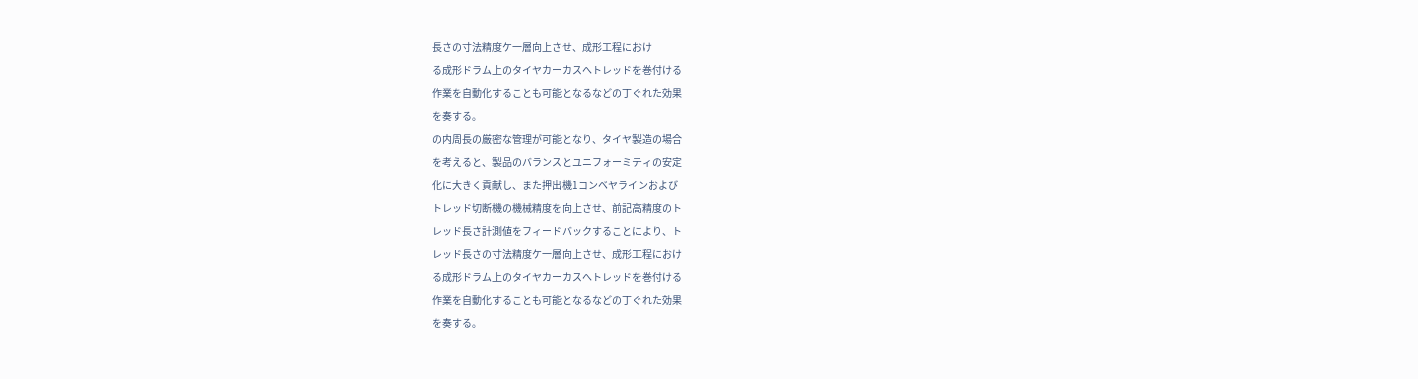長さの寸法精度ケ一層向上させ、成形工程におけ
る成形ドラム上のタイヤカーカスへトレッドを巻付ける
作業を自動化することも可能となるなどの丁ぐれた効果
を奏する。
の内周長の厳密な管理が可能となり、タイヤ製造の場合
を考えると、製品のバランスとユニフォーミティの安定
化に大きく貢献し、また押出機1コンベヤラインおよび
トレッド切断機の機械精度を向上させ、前記高精度のト
レッド長さ計測値をフィードバックすることにより、ト
レッド長さの寸法精度ケ一層向上させ、成形工程におけ
る成形ドラム上のタイヤカーカスへトレッドを巻付ける
作業を自動化することも可能となるなどの丁ぐれた効果
を奏する。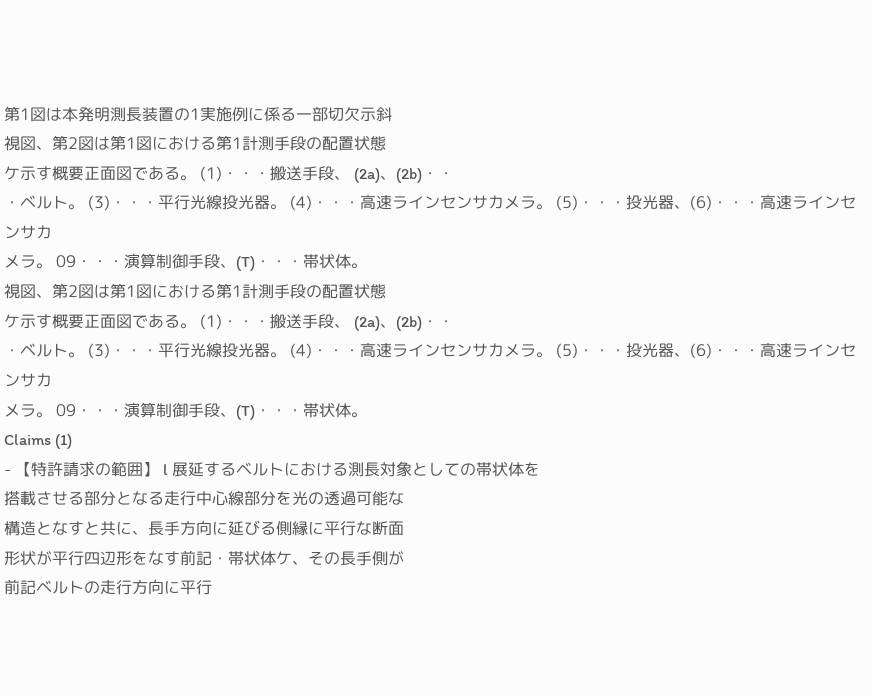第1図は本発明測長装置の1実施例に係る一部切欠示斜
視図、第2図は第1図における第1計測手段の配置状態
ケ示す概要正面図である。 (1)・・・搬送手段、 (2a)、(2b)・・
・ベルト。 (3)・・・平行光線投光器。 (4)・・・高速ラインセンサカメラ。 (5)・・・投光器、(6)・・・高速ラインセンサカ
メラ。 09・・・演算制御手段、(T)・・・帯状体。
視図、第2図は第1図における第1計測手段の配置状態
ケ示す概要正面図である。 (1)・・・搬送手段、 (2a)、(2b)・・
・ベルト。 (3)・・・平行光線投光器。 (4)・・・高速ラインセンサカメラ。 (5)・・・投光器、(6)・・・高速ラインセンサカ
メラ。 09・・・演算制御手段、(T)・・・帯状体。
Claims (1)
- 【特許請求の範囲】 l 展延するベルトにおける測長対象としての帯状体を
搭載させる部分となる走行中心線部分を光の透過可能な
構造となすと共に、長手方向に延びる側縁に平行な断面
形状が平行四辺形をなす前記・帯状体ケ、その長手側が
前記ベルトの走行方向に平行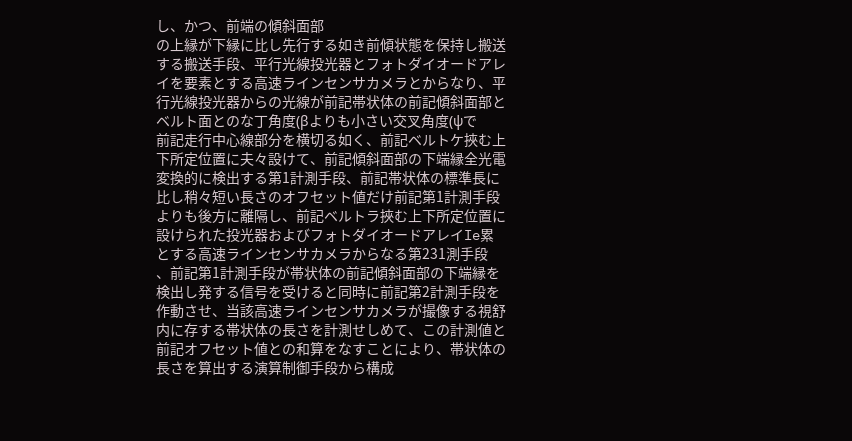し、かつ、前端の傾斜面部
の上縁が下縁に比し先行する如き前傾状態を保持し搬送
する搬送手段、平行光線投光器とフォトダイオードアレ
イを要素とする高速ラインセンサカメラとからなり、平
行光線投光器からの光線が前記帯状体の前記傾斜面部と
ベルト面とのな丁角度(βよりも小さい交叉角度(ψで
前記走行中心線部分を横切る如く、前記ベルトケ挾む上
下所定位置に夫々設けて、前記傾斜面部の下端縁全光電
変換的に検出する第1計測手段、前記帯状体の標準長に
比し稍々短い長さのオフセット値だけ前記第1計測手段
よりも後方に離隔し、前記ベルトラ挾む上下所定位置に
設けられた投光器およびフォトダイオードアレイIe累
とする高速ラインセンサカメラからなる第231測手段
、前記第1計測手段が帯状体の前記傾斜面部の下端縁を
検出し発する信号を受けると同時に前記第2計測手段を
作動させ、当該高速ラインセンサカメラが撮像する視舒
内に存する帯状体の長さを計測せしめて、この計測値と
前記オフセット値との和算をなすことにより、帯状体の
長さを算出する演算制御手段から構成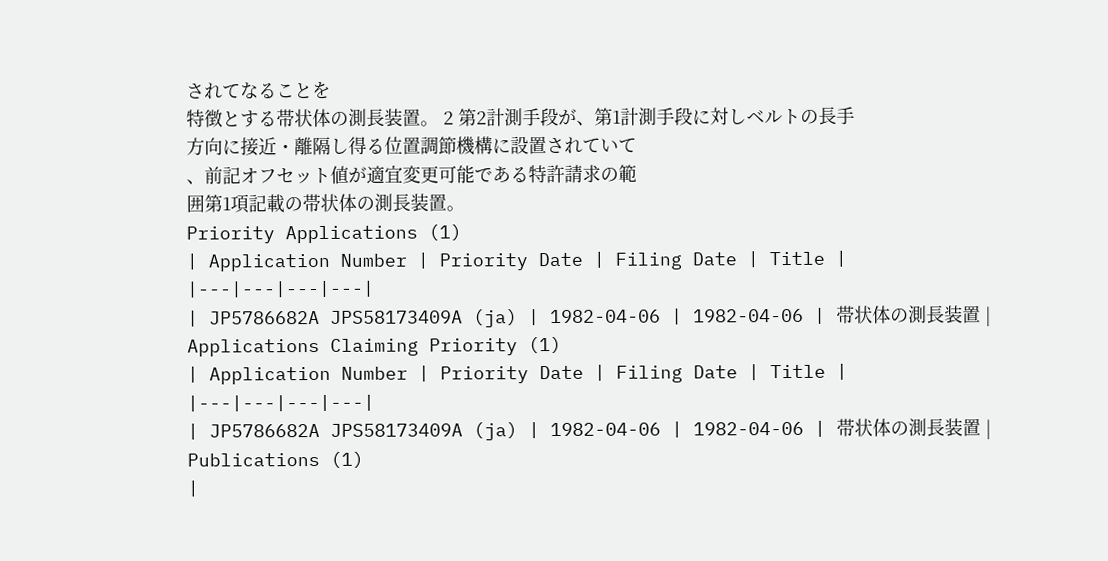されてなることを
特徴とする帯状体の測長装置。 2 第2計測手段が、第1計測手段に対しベルトの長手
方向に接近・離隔し得る位置調節機構に設置されていて
、前記オフセット値が適宜変更可能である特許請求の範
囲第1項記載の帯状体の測長装置。
Priority Applications (1)
| Application Number | Priority Date | Filing Date | Title |
|---|---|---|---|
| JP5786682A JPS58173409A (ja) | 1982-04-06 | 1982-04-06 | 帯状体の測長装置 |
Applications Claiming Priority (1)
| Application Number | Priority Date | Filing Date | Title |
|---|---|---|---|
| JP5786682A JPS58173409A (ja) | 1982-04-06 | 1982-04-06 | 帯状体の測長装置 |
Publications (1)
|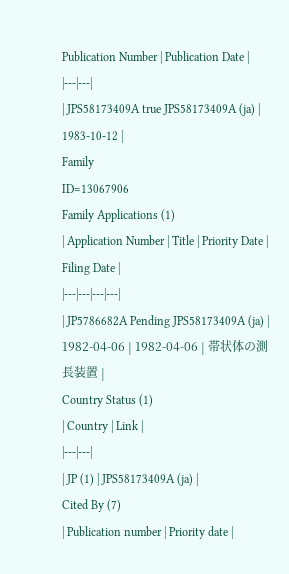Publication Number | Publication Date |
|---|---|
| JPS58173409A true JPS58173409A (ja) | 1983-10-12 |
Family
ID=13067906
Family Applications (1)
| Application Number | Title | Priority Date | Filing Date |
|---|---|---|---|
| JP5786682A Pending JPS58173409A (ja) | 1982-04-06 | 1982-04-06 | 帯状体の測長装置 |
Country Status (1)
| Country | Link |
|---|---|
| JP (1) | JPS58173409A (ja) |
Cited By (7)
| Publication number | Priority date |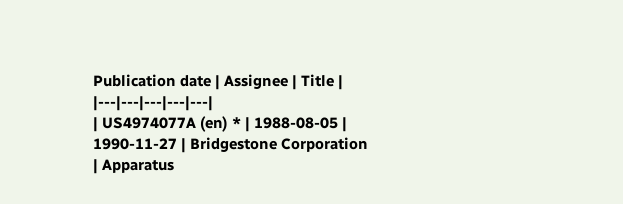Publication date | Assignee | Title |
|---|---|---|---|---|
| US4974077A (en) * | 1988-08-05 | 1990-11-27 | Bridgestone Corporation | Apparatus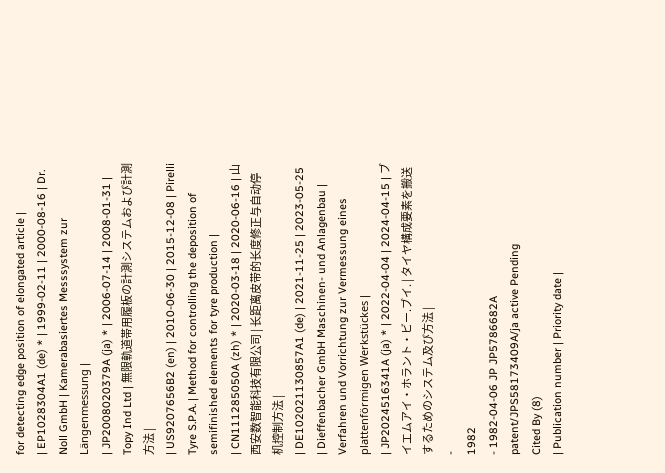for detecting edge position of elongated article |
| EP1028304A1 (de) * | 1999-02-11 | 2000-08-16 | Dr. Noll GmbH | Kamerabasiertes Messsystem zur Längenmessung |
| JP2008020379A (ja) * | 2006-07-14 | 2008-01-31 | Topy Ind Ltd | 無限軌道帯用履板の計測システムおよび計測方法 |
| US9207656B2 (en) | 2010-06-30 | 2015-12-08 | Pirelli Tyre S.P.A. | Method for controlling the deposition of semifinished elements for tyre production |
| CN111285050A (zh) * | 2020-03-18 | 2020-06-16 | 山西安数智能科技有限公司 | 长距离皮带的长度修正与自动停机控制方法 |
| DE102021130857A1 (de) | 2021-11-25 | 2023-05-25 | Dieffenbacher GmbH Maschinen- und Anlagenbau | Verfahren und Vorrichtung zur Vermessung eines plattenförmigen Werkstückes |
| JP2024516341A (ja) * | 2022-04-04 | 2024-04-15 | ブイエムアイ・ホラント・ビー.ブイ. | タイヤ構成要素を搬送するためのシステム及び方法 |
-
1982
- 1982-04-06 JP JP5786682A patent/JPS58173409A/ja active Pending
Cited By (8)
| Publication number | Priority date |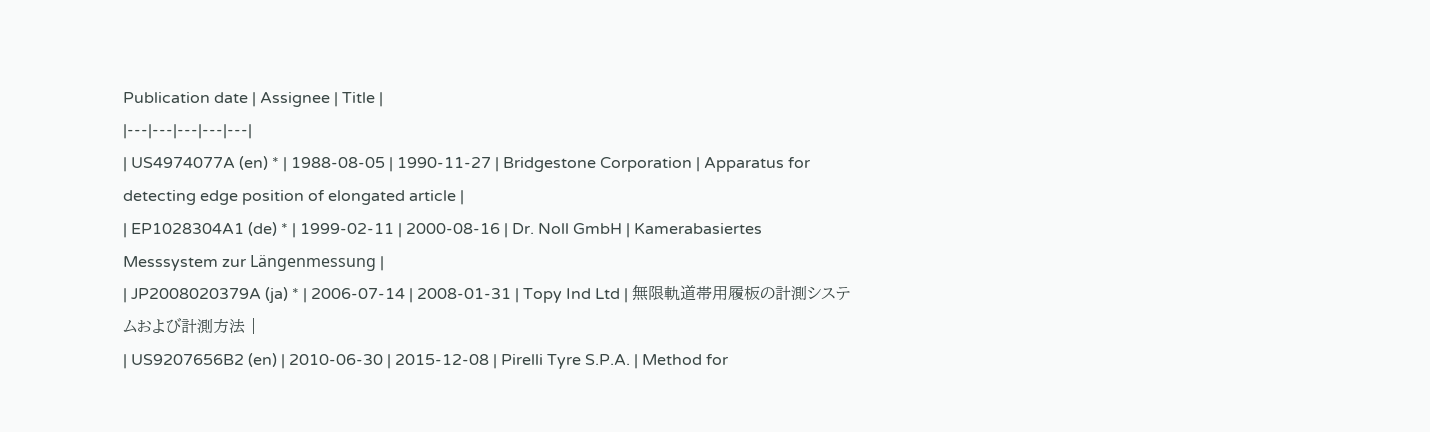Publication date | Assignee | Title |
|---|---|---|---|---|
| US4974077A (en) * | 1988-08-05 | 1990-11-27 | Bridgestone Corporation | Apparatus for detecting edge position of elongated article |
| EP1028304A1 (de) * | 1999-02-11 | 2000-08-16 | Dr. Noll GmbH | Kamerabasiertes Messsystem zur Längenmessung |
| JP2008020379A (ja) * | 2006-07-14 | 2008-01-31 | Topy Ind Ltd | 無限軌道帯用履板の計測システムおよび計測方法 |
| US9207656B2 (en) | 2010-06-30 | 2015-12-08 | Pirelli Tyre S.P.A. | Method for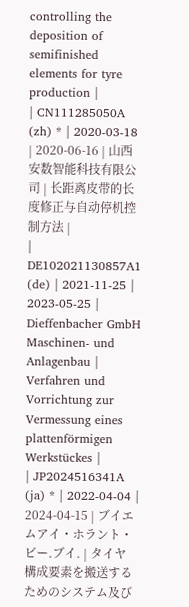controlling the deposition of semifinished elements for tyre production |
| CN111285050A (zh) * | 2020-03-18 | 2020-06-16 | 山西安数智能科技有限公司 | 长距离皮带的长度修正与自动停机控制方法 |
| DE102021130857A1 (de) | 2021-11-25 | 2023-05-25 | Dieffenbacher GmbH Maschinen- und Anlagenbau | Verfahren und Vorrichtung zur Vermessung eines plattenförmigen Werkstückes |
| JP2024516341A (ja) * | 2022-04-04 | 2024-04-15 | ブイエムアイ・ホラント・ビー.ブイ. | タイヤ構成要素を搬送するためのシステム及び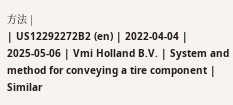方法 |
| US12292272B2 (en) | 2022-04-04 | 2025-05-06 | Vmi Holland B.V. | System and method for conveying a tire component |
Similar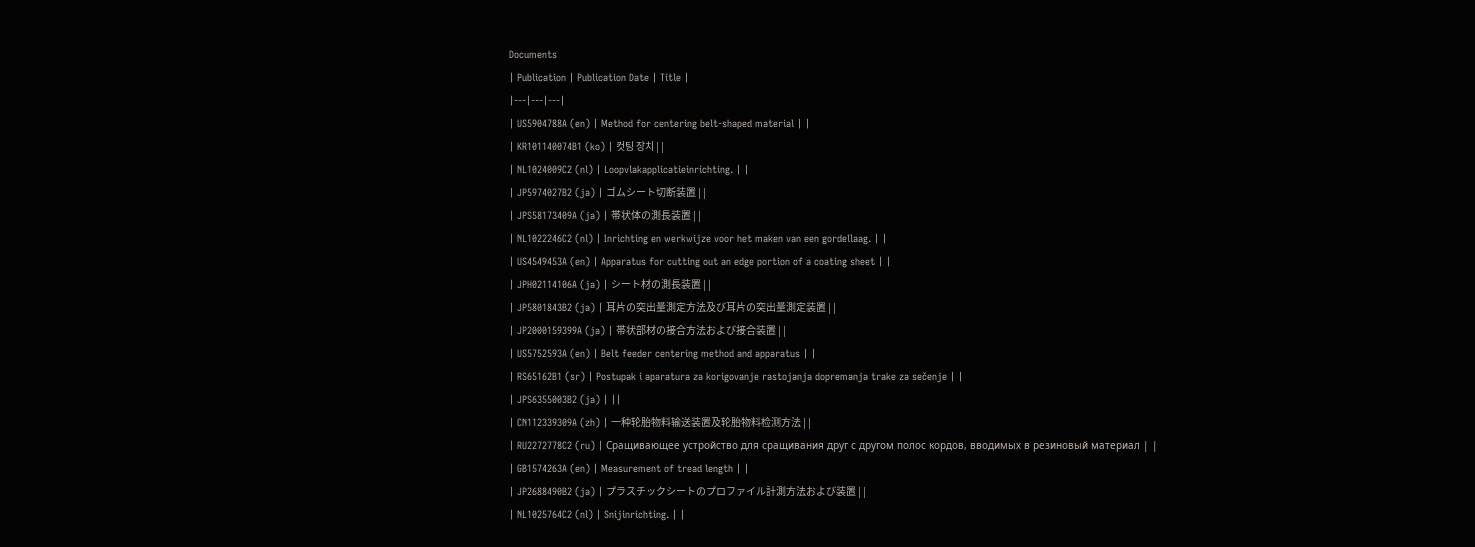Documents
| Publication | Publication Date | Title |
|---|---|---|
| US5904788A (en) | Method for centering belt-shaped material | |
| KR101140074B1 (ko) | 컷팅 장치 | |
| NL1024009C2 (nl) | Loopvlakapplicatieinrichting. | |
| JP5974027B2 (ja) | ゴムシート切断装置 | |
| JPS58173409A (ja) | 帯状体の測長装置 | |
| NL1022246C2 (nl) | Inrichting en werkwijze voor het maken van een gordellaag. | |
| US4549453A (en) | Apparatus for cutting out an edge portion of a coating sheet | |
| JPH02114106A (ja) | シート材の測長装置 | |
| JP5801843B2 (ja) | 耳片の突出量測定方法及び耳片の突出量測定装置 | |
| JP2000159399A (ja) | 帯状部材の接合方法および接合装置 | |
| US5752593A (en) | Belt feeder centering method and apparatus | |
| RS65162B1 (sr) | Postupak i aparatura za korigovanje rastojanja dopremanja trake za sečenje | |
| JPS6355003B2 (ja) | ||
| CN112339309A (zh) | 一种轮胎物料输送装置及轮胎物料检测方法 | |
| RU2272778C2 (ru) | Сращивающее устройство для сращивания друг с другом полос кордов, вводимых в резиновый материал | |
| GB1574263A (en) | Measurement of tread length | |
| JP2688490B2 (ja) | プラスチックシートのプロファイル計測方法および装置 | |
| NL1025764C2 (nl) | Snijinrichting. | |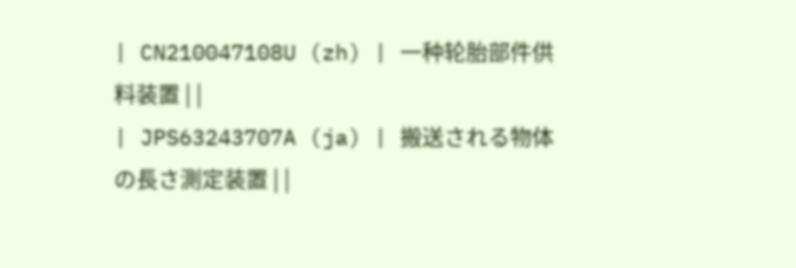| CN210047108U (zh) | 一种轮胎部件供料装置 | |
| JPS63243707A (ja) | 搬送される物体の長さ測定装置 | |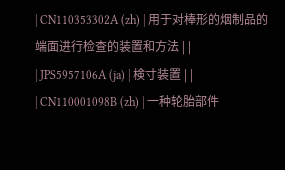| CN110353302A (zh) | 用于对棒形的烟制品的端面进行检查的装置和方法 | |
| JPS5957106A (ja) | 検寸装置 | |
| CN110001098B (zh) | 一种轮胎部件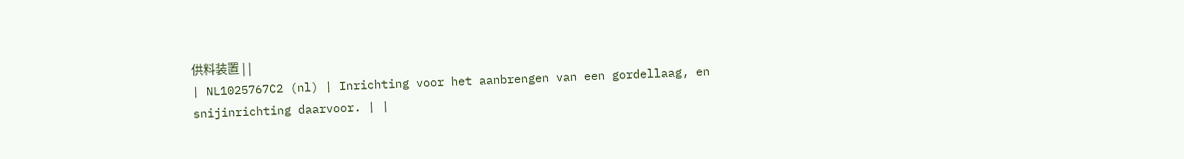供料装置 | |
| NL1025767C2 (nl) | Inrichting voor het aanbrengen van een gordellaag, en snijinrichting daarvoor. | |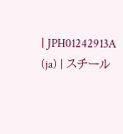| JPH01242913A (ja) | スチール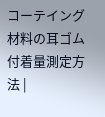コーテイング材料の耳ゴム付着量測定方法 |